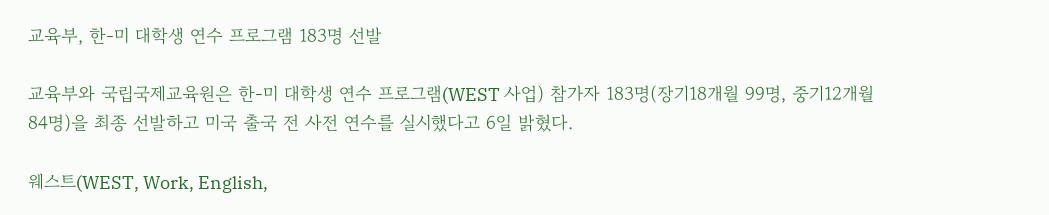교육부, 한-미 대학생 연수 프로그램 183명 선발

교육부와 국립국제교육원은 한-미 대학생 연수 프로그램(WEST 사업) 참가자 183명(장기18개월 99명, 중기12개월 84명)을 최종 선발하고 미국 출국 전 사전 연수를 실시했다고 6일 밝혔다.

웨스트(WEST, Work, English,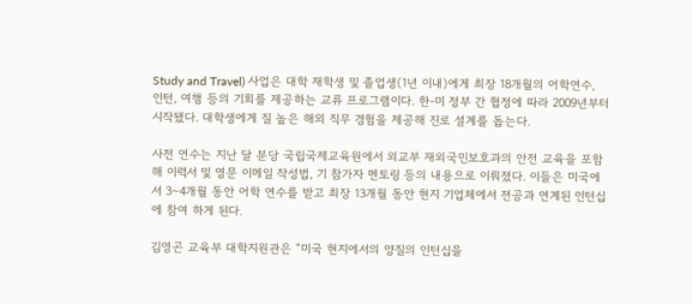Study and Travel) 사업은 대학 재학생 및 졸업생(1년 이내)에게 최장 18개월의 어학연수, 인턴, 여행 등의 기회를 제공하는 교류 프로그램이다. 한-미 정부 간 협정에 따라 2009년부터 시작됐다. 대학생에게 질 높은 해외 직무 경험을 제공해 진로 설계를 돕는다.

사전 연수는 지난 달 분당 국립국제교육원에서 외교부 재외국민보호과의 안전 교육을 포함해 이력서 및 영문 이메일 작성법, 기 참가자 멘토링 등의 내용으로 이뤄졌다. 이들은 미국에서 3~4개월 동안 어학 연수를 받고 최장 13개월 동안 현지 기업체에서 전공과 연계된 인턴십에 참여 하게 된다.

김영곤 교육부 대학지원관은 “미국 현지에서의 양질의 인턴십을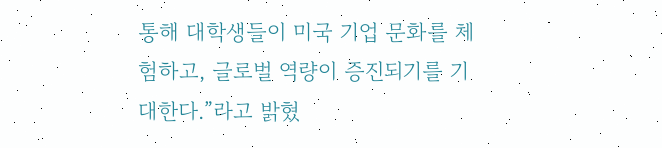통해 대학생들이 미국 기업 문화를 체험하고, 글로벌 역량이 증진되기를 기대한다.”라고 밝혔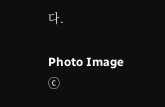다.

Photo Image
ⓒ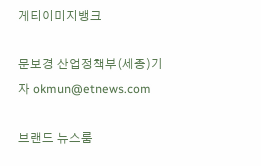게티이미지뱅크

문보경 산업정책부(세종)기자 okmun@etnews.com

브랜드 뉴스룸